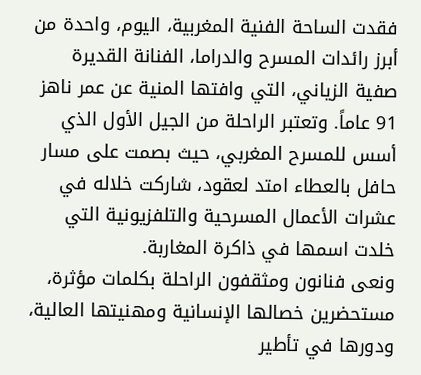فقدت الساحة الفنية المغربية، اليوم، واحدة من أبرز رائدات المسرح والدراما، الفنانة القديرة صفية الزياني، التي وافتها المنية عن عمر ناهز 91 عاماً. وتعتبر الراحلة من الجيل الأول الذي أسس للمسرح المغربي، حيث بصمت على مسار حافل بالعطاء امتد لعقود، شاركت خلاله في عشرات الأعمال المسرحية والتلفزيونية التي خلدت اسمها في ذاكرة المغاربة.
ونعى فنانون ومثقفون الراحلة بكلمات مؤثرة، مستحضرين خصالها الإنسانية ومهنيتها العالية، ودورها في تأطير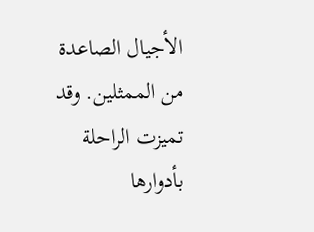الأجيال الصاعدة من الممثلين. وقد تميزت الراحلة بأدوارها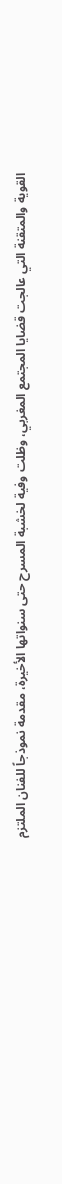القوية والمتقنة التي عالجت قضايا المجتمع المغربي، وظلت وفية لخشبة المسرح حتى سنواتها الأخيرة، مقدمة نموذجاً للفنان الملتزم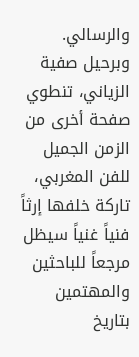والرسالي.
وبرحيل صفية الزياني، تنطوي صفحة أخرى من الزمن الجميل للفن المغربي، تاركة خلفها إرثاً فنياً غنياً سيظل مرجعاً للباحثين والمهتمين بتاريخ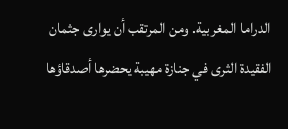الدراما المغربية. ومن المرتقب أن يوارى جثمان الفقيدة الثرى في جنازة مهيبة يحضرها أصدقاؤها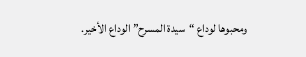ومحبوها لوداع “سيدة المسرح” الوداع الأخير.